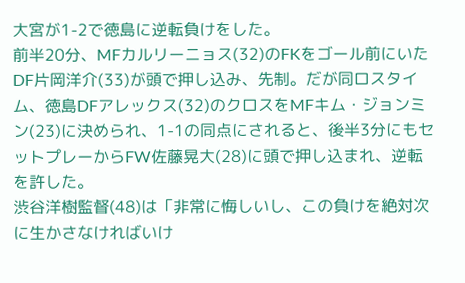大宮が1-2で徳島に逆転負けをした。
前半20分、MFカルリーニョス(32)のFKをゴール前にいたDF片岡洋介(33)が頭で押し込み、先制。だが同ロスタイム、徳島DFアレックス(32)のクロスをMFキム・ジョンミン(23)に決められ、1-1の同点にされると、後半3分にもセットプレーからFW佐藤晃大(28)に頭で押し込まれ、逆転を許した。
渋谷洋樹監督(48)は「非常に悔しいし、この負けを絶対次に生かさなければいけ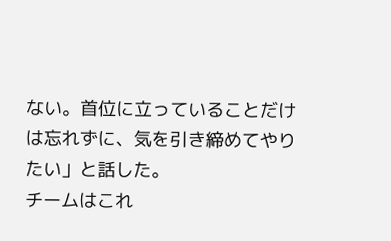ない。首位に立っていることだけは忘れずに、気を引き締めてやりたい」と話した。
チームはこれ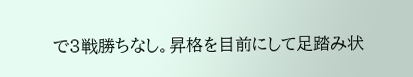で3戦勝ちなし。昇格を目前にして足踏み状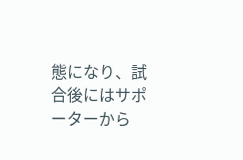態になり、試合後にはサポーターから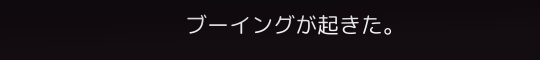ブーイングが起きた。